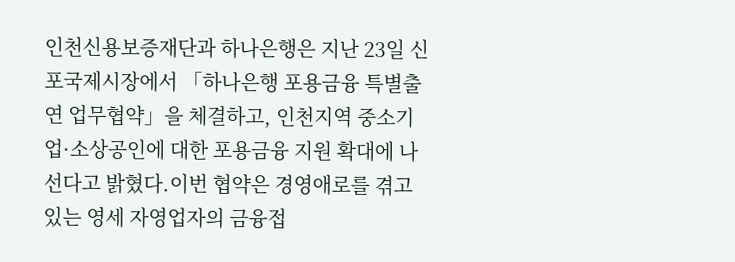인천신용보증재단과 하나은행은 지난 23일 신포국제시장에서 「하나은행 포용금융 특별출연 업무협약」을 체결하고, 인천지역 중소기업·소상공인에 대한 포용금융 지원 확대에 나선다고 밝혔다.이번 협약은 경영애로를 겪고 있는 영세 자영업자의 금융접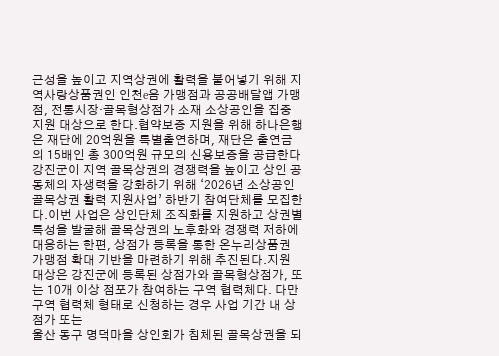근성을 높이고 지역상권에 활력을 불어넣기 위해 지역사랑상품권인 인천e음 가맹점과 공공배달앱 가맹점, 전통시장·골목형상점가 소재 소상공인을 집중 지원 대상으로 한다.협약보증 지원을 위해 하나은행은 재단에 20억원을 특별출연하며, 재단은 출연금의 15배인 총 300억원 규모의 신용보증을 공급한다
강진군이 지역 골목상권의 경쟁력을 높이고 상인 공동체의 자생력을 강화하기 위해 ‘2026년 소상공인 골목상권 활력 지원사업’ 하반기 참여단체를 모집한다.이번 사업은 상인단체 조직화를 지원하고 상권별 특성을 발굴해 골목상권의 노후화와 경쟁력 저하에 대응하는 한편, 상점가 등록을 통한 온누리상품권 가맹점 확대 기반을 마련하기 위해 추진된다.지원 대상은 강진군에 등록된 상점가와 골목형상점가, 또는 10개 이상 점포가 참여하는 구역 협력체다. 다만 구역 협력체 형태로 신청하는 경우 사업 기간 내 상점가 또는
울산 동구 명덕마을 상인회가 침체된 골목상권을 되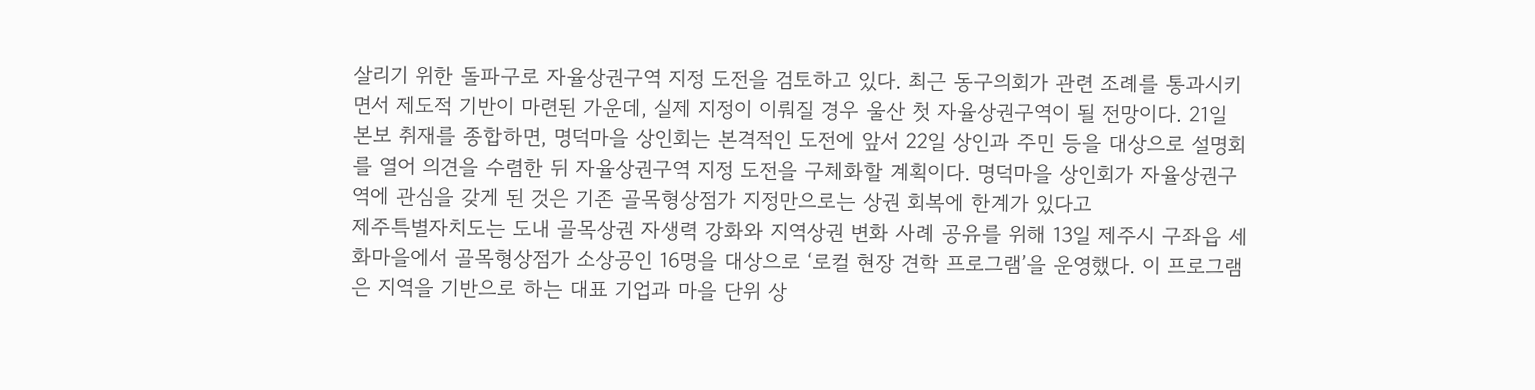살리기 위한 돌파구로 자율상권구역 지정 도전을 검토하고 있다. 최근 동구의회가 관련 조례를 통과시키면서 제도적 기반이 마련된 가운데, 실제 지정이 이뤄질 경우 울산 첫 자율상권구역이 될 전망이다. 21일 본보 취재를 종합하면, 명덕마을 상인회는 본격적인 도전에 앞서 22일 상인과 주민 등을 대상으로 설명회를 열어 의견을 수렴한 뒤 자율상권구역 지정 도전을 구체화할 계획이다. 명덕마을 상인회가 자율상권구역에 관심을 갖게 된 것은 기존 골목형상점가 지정만으로는 상권 회복에 한계가 있다고
제주특별자치도는 도내 골목상권 자생력 강화와 지역상권 변화 사례 공유를 위해 13일 제주시 구좌읍 세화마을에서 골목형상점가 소상공인 16명을 대상으로 ‘로컬 현장 견학 프로그램’을 운영했다. 이 프로그램은 지역을 기반으로 하는 대표 기업과 마을 단위 상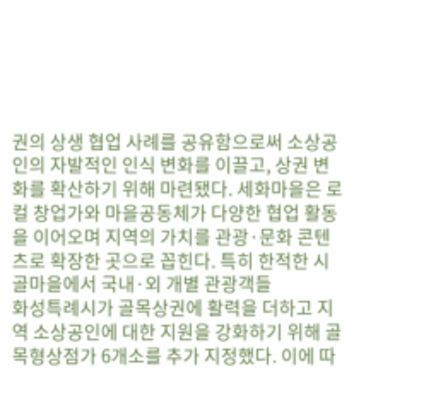권의 상생 협업 사례를 공유함으로써 소상공인의 자발적인 인식 변화를 이끌고, 상권 변화를 확산하기 위해 마련됐다. 세화마을은 로컬 창업가와 마을공동체가 다양한 협업 활동을 이어오며 지역의 가치를 관광·문화 콘텐츠로 확장한 곳으로 꼽힌다. 특히 한적한 시골마을에서 국내·외 개별 관광객들
화성특례시가 골목상권에 활력을 더하고 지역 소상공인에 대한 지원을 강화하기 위해 골목형상점가 6개소를 추가 지정했다. 이에 따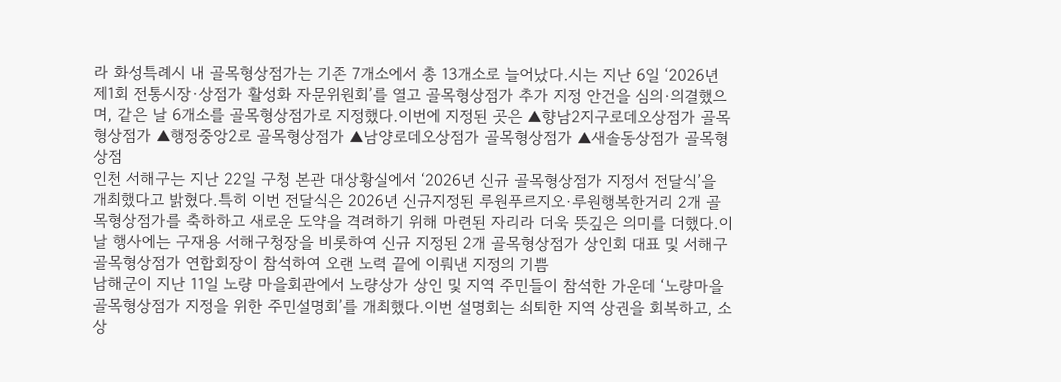라 화성특례시 내 골목형상점가는 기존 7개소에서 총 13개소로 늘어났다.시는 지난 6일 ‘2026년 제1회 전통시장·상점가 활성화 자문위원회’를 열고 골목형상점가 추가 지정 안건을 심의·의결했으며, 같은 날 6개소를 골목형상점가로 지정했다.이번에 지정된 곳은 ▲향남2지구로데오상점가 골목형상점가 ▲행정중앙2로 골목형상점가 ▲남양로데오상점가 골목형상점가 ▲새솔동상점가 골목형상점
인천 서해구는 지난 22일 구청 본관 대상황실에서 ‘2026년 신규 골목형상점가 지정서 전달식’을 개최했다고 밝혔다.특히 이번 전달식은 2026년 신규지정된 루원푸르지오·루원행복한거리 2개 골목형상점가를 축하하고 새로운 도약을 격려하기 위해 마련된 자리라 더욱 뜻깊은 의미를 더했다.이날 행사에는 구재용 서해구청장을 비롯하여 신규 지정된 2개 골목형상점가 상인회 대표 및 서해구 골목형상점가 연합회장이 참석하여 오랜 노력 끝에 이뤄낸 지정의 기쁨
남해군이 지난 11일 노량 마을회관에서 노량상가 상인 및 지역 주민들이 참석한 가운데 ‘노량마을 골목형상점가 지정을 위한 주민설명회’를 개최했다.이번 설명회는 쇠퇴한 지역 상권을 회복하고, 소상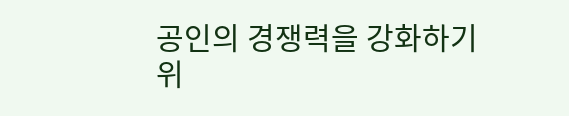공인의 경쟁력을 강화하기 위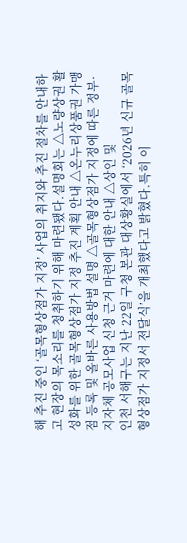해 추진 중인 ‘골목형상점가 지정’ 사업의 취지와 추진 절차를 안내하고 현장의 목소리를 청취하기 위해 마련됐다.설명회는 △노량상권 활성화를 위한 골목형상점가 지정 추진 계획 안내 △온누리상품권 가맹점 등록 및 올바른 사용방법 설명 △골목형상점가 지정에 따른 정부·지자체 공모사업 신청 근거 마련에 대한 안내 △상인 및
인천 서해구는 지난 22일 구청 본관 대상황실에서 ‘2026년 신규 골목형상점가 지정서 전달식’을 개최했다고 밝혔다.특히 이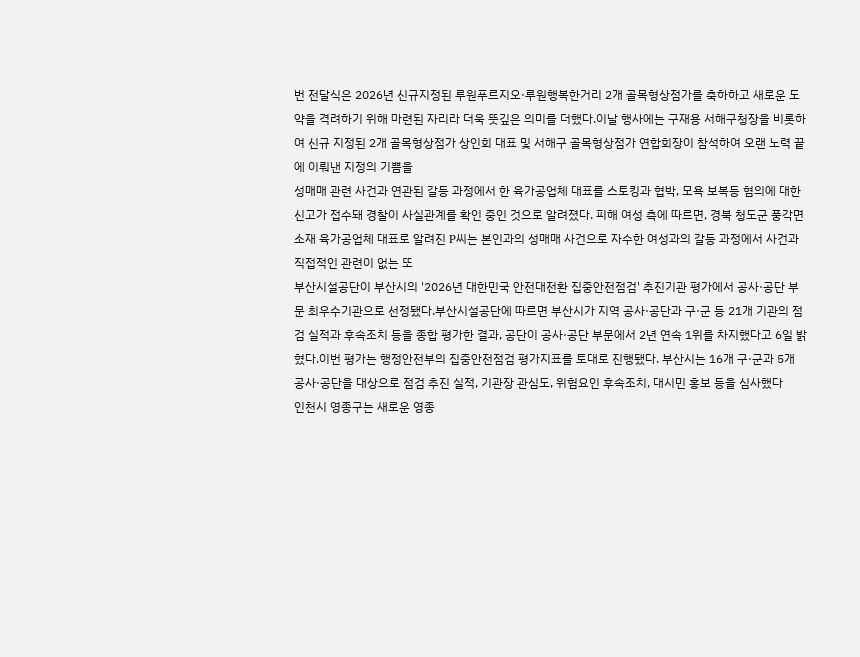번 전달식은 2026년 신규지정된 루원푸르지오·루원행복한거리 2개 골목형상점가를 축하하고 새로운 도약을 격려하기 위해 마련된 자리라 더욱 뜻깊은 의미를 더했다.이날 행사에는 구재용 서해구청장을 비롯하여 신규 지정된 2개 골목형상점가 상인회 대표 및 서해구 골목형상점가 연합회장이 참석하여 오랜 노력 끝에 이뤄낸 지정의 기쁨을
성매매 관련 사건과 연관된 갈등 과정에서 한 육가공업체 대표를 스토킹과 협박, 모욕 보복등 혐의에 대한 신고가 접수돼 경찰이 사실관계를 확인 중인 것으로 알려졌다. 피해 여성 측에 따르면, 경북 청도군 풍각면 소재 육가공업체 대표로 알려진 P씨는 본인과의 성매매 사건으로 자수한 여성과의 갈등 과정에서 사건과 직접적인 관련이 없는 또
부산시설공단이 부산시의 '2026년 대한민국 안전대전환 집중안전점검' 추진기관 평가에서 공사·공단 부문 최우수기관으로 선정됐다.부산시설공단에 따르면 부산시가 지역 공사·공단과 구·군 등 21개 기관의 점검 실적과 후속조치 등을 종합 평가한 결과, 공단이 공사·공단 부문에서 2년 연속 1위를 차지했다고 6일 밝혔다.이번 평가는 행정안전부의 집중안전점검 평가지표를 토대로 진행됐다. 부산시는 16개 구·군과 5개 공사·공단을 대상으로 점검 추진 실적, 기관장 관심도, 위험요인 후속조치, 대시민 홍보 등을 심사했다
인천시 영종구는 새로운 영종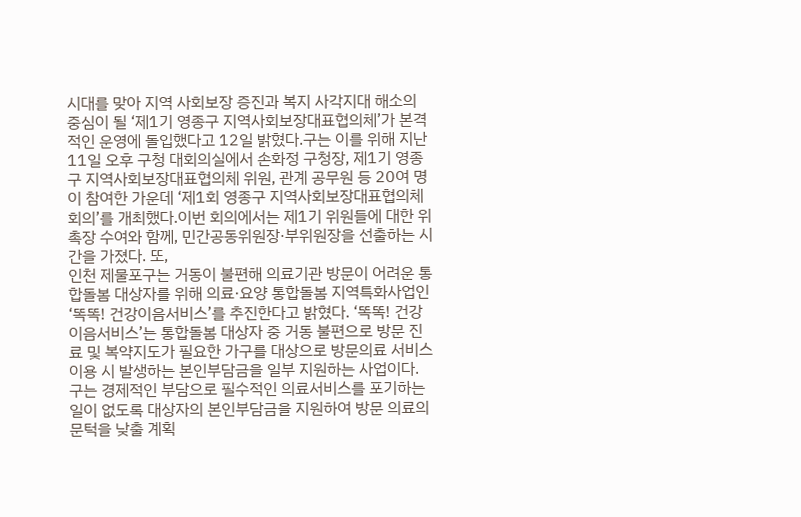시대를 맞아 지역 사회보장 증진과 복지 사각지대 해소의 중심이 될 ‘제1기 영종구 지역사회보장대표협의체’가 본격적인 운영에 돌입했다고 12일 밝혔다.구는 이를 위해 지난 11일 오후 구청 대회의실에서 손화정 구청장, 제1기 영종구 지역사회보장대표협의체 위원, 관계 공무원 등 20여 명이 참여한 가운데 ‘제1회 영종구 지역사회보장대표협의체 회의’를 개최했다.이번 회의에서는 제1기 위원들에 대한 위촉장 수여와 함께, 민간공동위원장·부위원장을 선출하는 시간을 가졌다. 또,
인천 제물포구는 거동이 불편해 의료기관 방문이 어려운 통합돌봄 대상자를 위해 의료·요양 통합돌봄 지역특화사업인‘똑똑! 건강이음서비스’를 추진한다고 밝혔다. ‘똑똑! 건강이음서비스’는 통합돌봄 대상자 중 거동 불편으로 방문 진료 및 복약지도가 필요한 가구를 대상으로 방문의료 서비스 이용 시 발생하는 본인부담금을 일부 지원하는 사업이다. 구는 경제적인 부담으로 필수적인 의료서비스를 포기하는 일이 없도록 대상자의 본인부담금을 지원하여 방문 의료의 문턱을 낮출 계획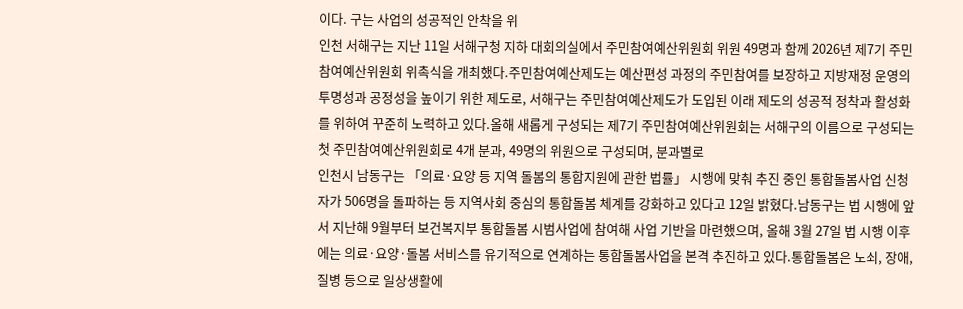이다. 구는 사업의 성공적인 안착을 위
인천 서해구는 지난 11일 서해구청 지하 대회의실에서 주민참여예산위원회 위원 49명과 함께 2026년 제7기 주민참여예산위원회 위촉식을 개최했다.주민참여예산제도는 예산편성 과정의 주민참여를 보장하고 지방재정 운영의 투명성과 공정성을 높이기 위한 제도로, 서해구는 주민참여예산제도가 도입된 이래 제도의 성공적 정착과 활성화를 위하여 꾸준히 노력하고 있다.올해 새롭게 구성되는 제7기 주민참여예산위원회는 서해구의 이름으로 구성되는 첫 주민참여예산위원회로 4개 분과, 49명의 위원으로 구성되며, 분과별로
인천시 남동구는 「의료·요양 등 지역 돌봄의 통합지원에 관한 법률」 시행에 맞춰 추진 중인 통합돌봄사업 신청자가 506명을 돌파하는 등 지역사회 중심의 통합돌봄 체계를 강화하고 있다고 12일 밝혔다.남동구는 법 시행에 앞서 지난해 9월부터 보건복지부 통합돌봄 시범사업에 참여해 사업 기반을 마련했으며, 올해 3월 27일 법 시행 이후에는 의료·요양·돌봄 서비스를 유기적으로 연계하는 통합돌봄사업을 본격 추진하고 있다.통합돌봄은 노쇠, 장애, 질병 등으로 일상생활에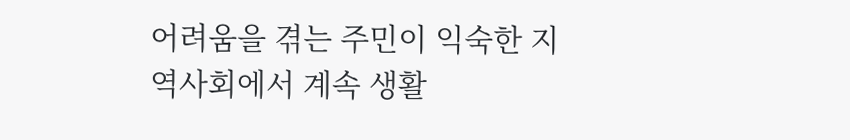어려움을 겪는 주민이 익숙한 지역사회에서 계속 생활